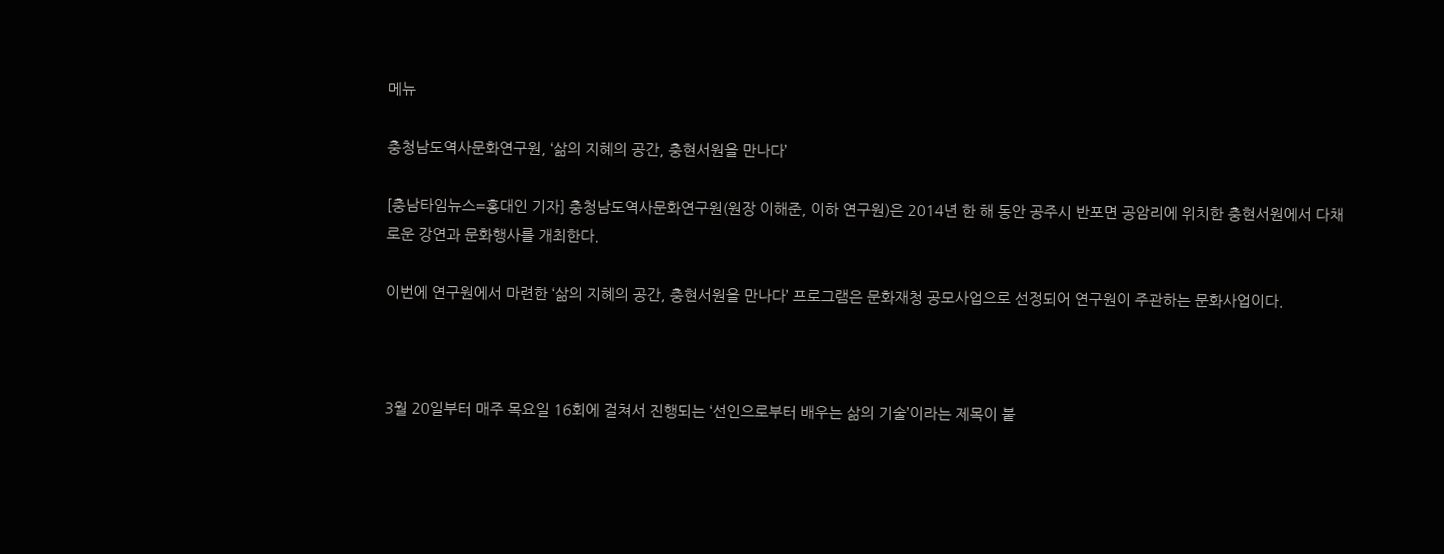메뉴

충청남도역사문화연구원, ‘삶의 지혜의 공간, 충현서원을 만나다’

[충남타임뉴스=홍대인 기자] 충청남도역사문화연구원(원장 이해준, 이하 연구원)은 2014년 한 해 동안 공주시 반포면 공암리에 위치한 충현서원에서 다채로운 강연과 문화행사를 개최한다.

이번에 연구원에서 마련한 ‘삶의 지혜의 공간, 충현서원을 만나다’ 프로그램은 문화재청 공모사업으로 선정되어 연구원이 주관하는 문화사업이다.



3월 20일부터 매주 목요일 16회에 걸쳐서 진행되는 ‘선인으로부터 배우는 삶의 기술’이라는 제목이 붙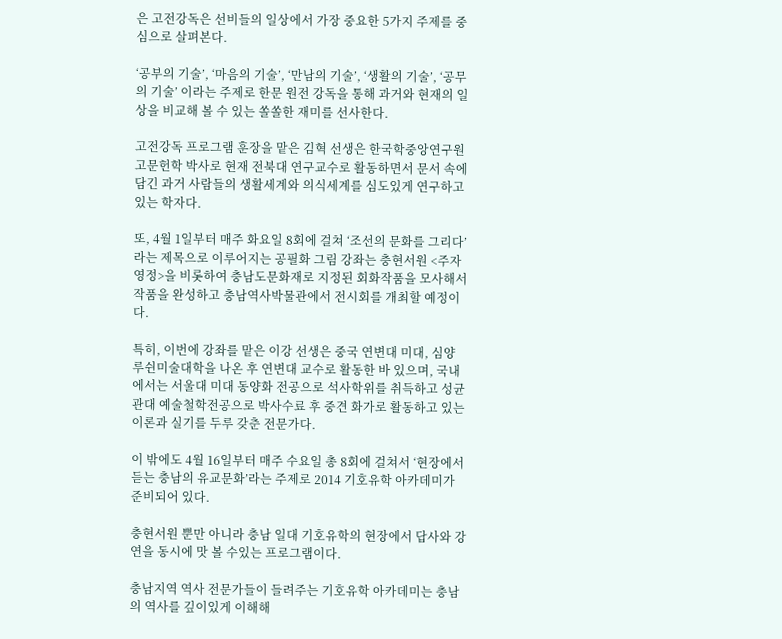은 고전강독은 선비들의 일상에서 가장 중요한 5가지 주제를 중심으로 살펴본다.

‘공부의 기술’, ‘마음의 기술’, ‘만남의 기술’, ‘생활의 기술’, ‘공무의 기술’ 이라는 주제로 한문 원전 강독을 통해 과거와 현재의 일상을 비교해 볼 수 있는 쏠쏠한 재미를 선사한다.

고전강독 프로그램 훈장을 맡은 김혁 선생은 한국학중앙연구원 고문헌학 박사로 현재 전북대 연구교수로 활동하면서 문서 속에 담긴 과거 사람들의 생활세계와 의식세계를 심도있게 연구하고 있는 학자다.

또, 4월 1일부터 매주 화요일 8회에 걸쳐 ‘조선의 문화를 그리다’라는 제목으로 이루어지는 공필화 그림 강좌는 충현서원 <주자영정>을 비롯하여 충남도문화재로 지정된 회화작품을 모사해서 작품을 완성하고 충남역사박물관에서 전시회를 개최할 예정이다.

특히, 이번에 강좌를 맡은 이강 선생은 중국 연변대 미대, 심양 루쉰미술대학을 나온 후 연변대 교수로 활동한 바 있으며, 국내에서는 서울대 미대 동양화 전공으로 석사학위를 취득하고 성균관대 예술철학전공으로 박사수료 후 중견 화가로 활동하고 있는 이론과 실기를 두루 갖춘 전문가다.

이 밖에도 4월 16일부터 매주 수요일 총 8회에 걸쳐서 ‘현장에서 듣는 충남의 유교문화’라는 주제로 2014 기호유학 아카데미가 준비되어 있다.

충현서원 뿐만 아니라 충남 일대 기호유학의 현장에서 답사와 강연을 동시에 맛 볼 수있는 프로그램이다.

충남지역 역사 전문가들이 들려주는 기호유학 아카데미는 충남의 역사를 깊이있게 이해해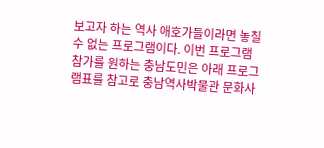보고자 하는 역사 애호가들이라면 놓칠 수 없는 프로그램이다. 이번 프로그램 참가를 원하는 충남도민은 아래 프로그램표를 참고로 충남역사박물관 문화사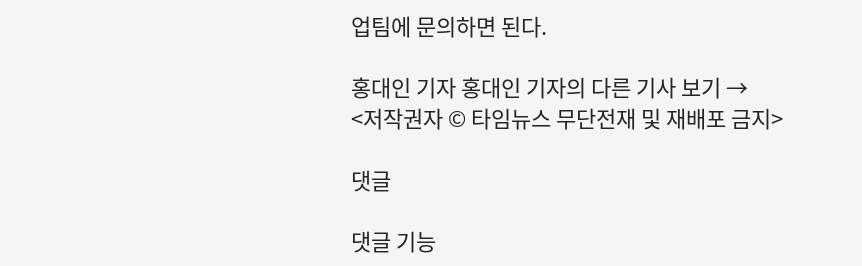업팀에 문의하면 된다.

홍대인 기자 홍대인 기자의 다른 기사 보기 →
<저작권자 © 타임뉴스 무단전재 및 재배포 금지>

댓글

댓글 기능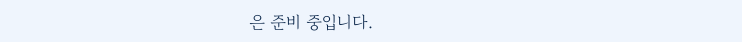은 준비 중입니다.